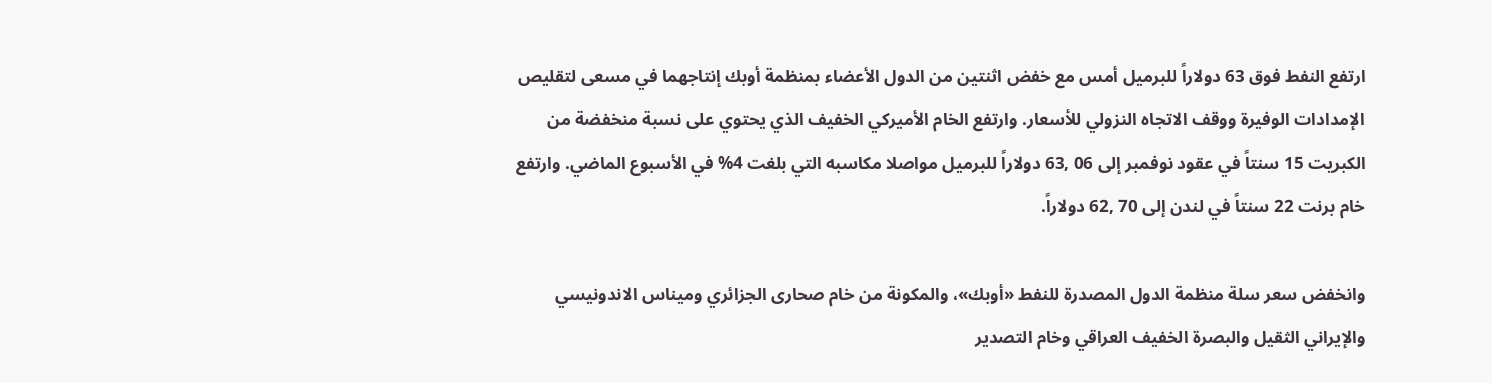ارتفع النفط فوق 63 دولاراً للبرميل أمس مع خفض اثنتين من الدول الأعضاء بمنظمة أوبك إنتاجهما في مسعى لتقليص الإمدادات الوفيرة ووقف الاتجاه النزولي للأسعار. وارتفع الخام الأميركي الخفيف الذي يحتوي على نسبة منخفضة من الكبريت 15 سنتاً في عقود نوفمبر إلى 06 ,63 دولاراً للبرميل مواصلا مكاسبه التي بلغت 4% في الأسبوع الماضي. وارتفع خام برنت 22 سنتاً في لندن إلى 70 ,62 دولاراً.

وانخفض سعر سلة منظمة الدول المصدرة للنفط «أوبك»، والمكونة من خام صحارى الجزائري وميناس الاندونيسي والإيراني الثقيل والبصرة الخفيف العراقي وخام التصدير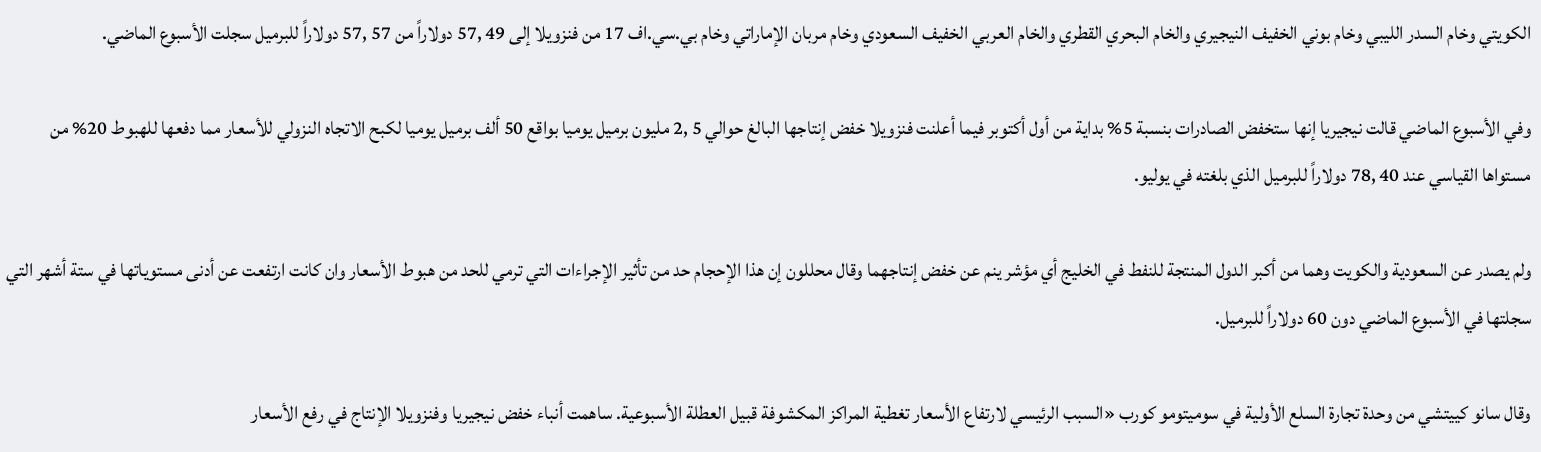الكويتي وخام السدر الليبي وخام بوني الخفيف النيجيري والخام البحري القطري والخام العربي الخفيف السعودي وخام مربان الإماراتي وخام بي.سي.اف 17 من فنزويلا إلى 49 ,57 دولاراً من 57 ,57 دولاراً للبرميل سجلت الأسبوع الماضي.

وفي الأسبوع الماضي قالت نيجيريا إنها ستخفض الصادرات بنسبة 5% بداية من أول أكتوبر فيما أعلنت فنزويلا خفض إنتاجها البالغ حوالي 5 ,2 مليون برميل يوميا بواقع 50 ألف برميل يوميا لكبح الاتجاه النزولي للأسعار مما دفعها للهبوط 20% من مستواها القياسي عند 40 ,78 دولاراً للبرميل الذي بلغته في يوليو.

ولم يصدر عن السعودية والكويت وهما من أكبر الدول المنتجة للنفط في الخليج أي مؤشر ينم عن خفض إنتاجهما وقال محللون إن هذا الإحجام حد من تأثير الإجراءات التي ترمي للحد من هبوط الأسعار وان كانت ارتفعت عن أدنى مستوياتها في ستة أشهر التي سجلتها في الأسبوع الماضي دون 60 دولاراً للبرميل.

وقال سانو كييتشي من وحدة تجارة السلع الأولية في سوميتومو كورب «السبب الرئيسي لارتفاع الأسعار تغطية المراكز المكشوفة قبيل العطلة الأسبوعية. ساهمت أنباء خفض نيجيريا وفنزويلا الإنتاج في رفع الأسعار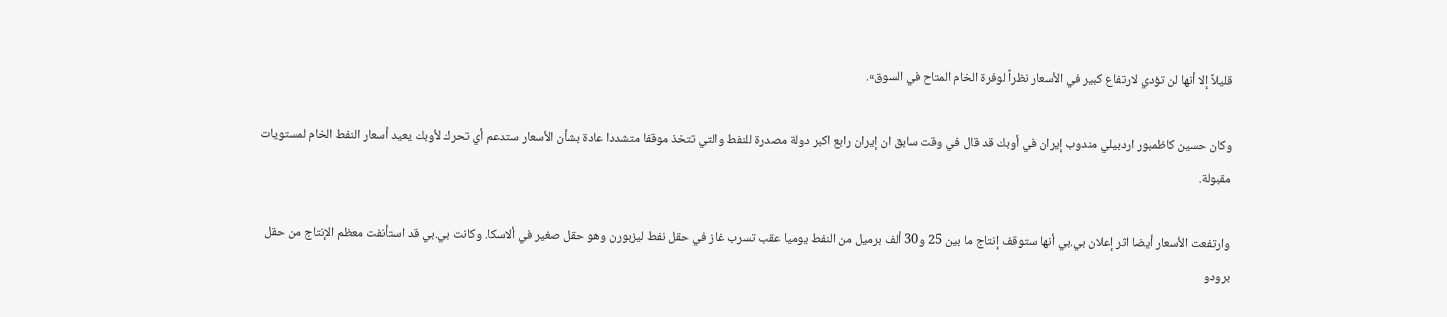قليلاً إلا أنها لن تؤدي لارتفاع كبير في الأسعار نظراً لوفرة الخام المتاح في السوق».

وكان حسين كاظمبور اردبيلي مندوب إيران في أوبك قد قال في وقت سابق ان إيران رابع اكبر دولة مصدرة للنفط والتي تتخذ موقفا متشددا عادة بشأن الأسعار ستدعم أي تحرك لأوبك يعيد أسعار النفط الخام لمستويات مقبولة.

وارتفعت الأسعار أيضا اثر إعلان بي.بي أنها ستوقف إنتاج ما بين 25 و30 ألف برميل من النفط يوميا عقب تسرب غاز في حقل نفط ليزبورن وهو حقل صغير في ألاسكا. وكانت بي.بي قد استأنفت معظم الإنتاج من حقل برودو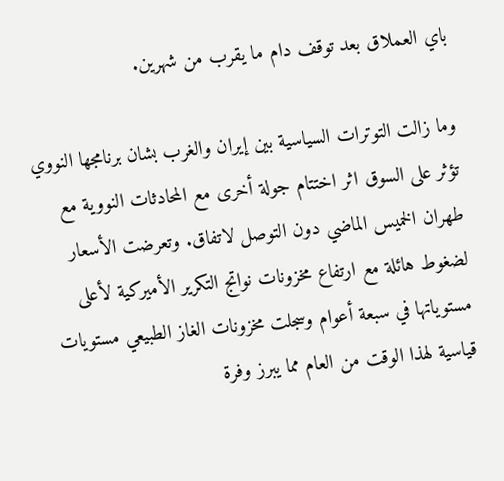باي العملاق بعد توقف دام ما يقرب من شهرين.

وما زالت التوترات السياسية بين إيران والغرب بشان برنامجها النووي تؤثر على السوق اثر اختتام جولة أخرى مع المحادثات النووية مع طهران الخميس الماضي دون التوصل لاتفاق. وتعرضت الأسعار لضغوط هائلة مع ارتفاع مخزونات نواتج التكرير الأميركية لأعلى مستوياتها في سبعة أعوام وسجلت مخزونات الغاز الطبيعي مستويات قياسية لهذا الوقت من العام مما يبرز وفرة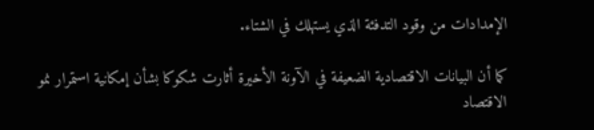الإمدادات من وقود التدفئة الذي يستهلك في الشتاء.

كما أن البيانات الاقتصادية الضعيفة في الآونة الأخيرة أثارت شكوكا بشأن إمكانية استمرار نمو الاقتصاد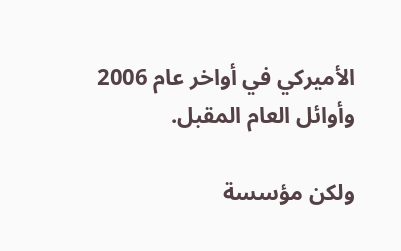الأميركي في أواخر عام 2006 وأوائل العام المقبل.

ولكن مؤسسة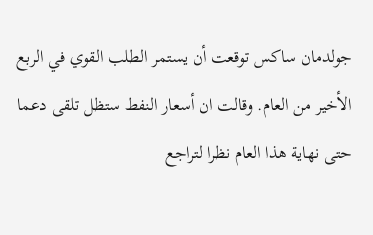جولدمان ساكس توقعت أن يستمر الطلب القوي في الربع الأخير من العام. وقالت ان أسعار النفط ستظل تلقى دعما حتى نهاية هذا العام نظرا لتراجع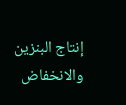إنتاج البنزين والانخفاض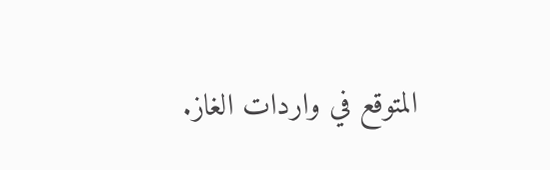المتوقع في واردات الغاز.